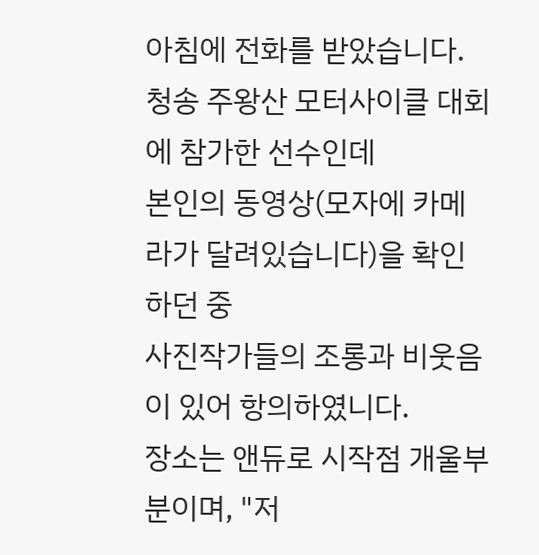아침에 전화를 받았습니다.
청송 주왕산 모터사이클 대회에 참가한 선수인데
본인의 동영상(모자에 카메라가 달려있습니다)을 확인하던 중
사진작가들의 조롱과 비웃음이 있어 항의하였니다.
장소는 앤듀로 시작점 개울부분이며, "저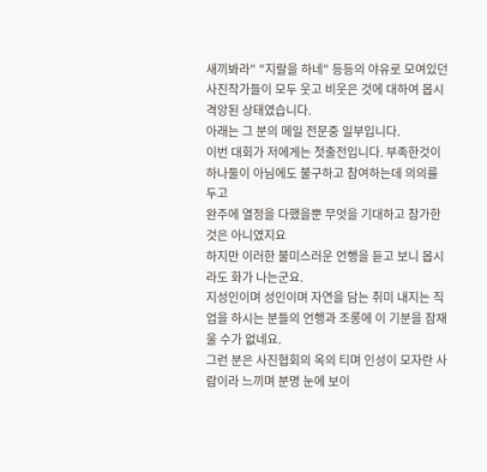새끼봐라" "지랄을 하네" 등등의 야유로 모여있던
사진작가들이 모두 웃고 비웃은 것에 대하여 몹시 격앙된 상태였습니다.
아래는 그 분의 메일 전문중 일부입니다.
이번 대회가 저에게는 첫출전입니다. 부족한것이 하나둘이 아님에도 불구하고 참여하는데 의의를 두고
완주에 열정을 다했을뿐 무엇을 기대하고 참가한것은 아니였지요
하지만 이러한 불미스러운 언행을 듣고 보니 몹시라도 화가 나는군요.
지성인이며 성인이며 자연을 담는 취미 내지는 직업을 하시는 분들의 언행과 조롱에 이 기분을 잠재울 수가 없네요.
그런 분은 사진협회의 옥의 티며 인성이 모자란 사람이라 느끼며 분명 눈에 보이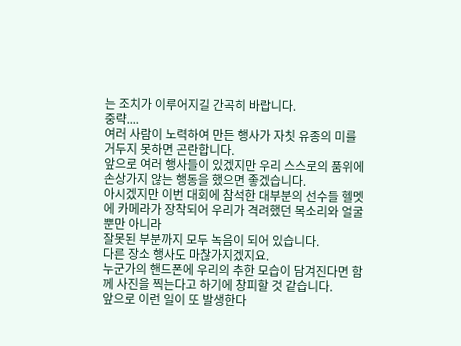는 조치가 이루어지길 간곡히 바랍니다.
중략....
여러 사람이 노력하여 만든 행사가 자칫 유종의 미를 거두지 못하면 곤란합니다.
앞으로 여러 행사들이 있겠지만 우리 스스로의 품위에 손상가지 않는 행동을 했으면 좋겠습니다.
아시겠지만 이번 대회에 참석한 대부분의 선수들 헬멧에 카메라가 장착되어 우리가 격려했던 목소리와 얼굴 뿐만 아니라
잘못된 부분까지 모두 녹음이 되어 있습니다.
다른 장소 행사도 마찮가지겠지요.
누군가의 핸드폰에 우리의 추한 모습이 담겨진다면 함께 사진을 찍는다고 하기에 창피할 것 같습니다.
앞으로 이런 일이 또 발생한다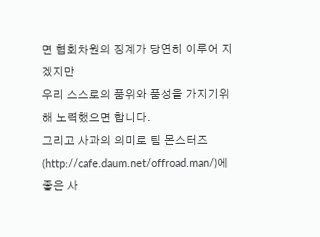면 협회차원의 징계가 당연히 이루어 지겠지만
우리 스스로의 품위와 품성을 가지기위해 노력했으면 합니다.
그리고 사과의 의미로 팀 몬스터즈(http://cafe.daum.net/offroad.man/)에 좋은 사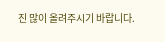진 많이 올려주시기 바랍니다.